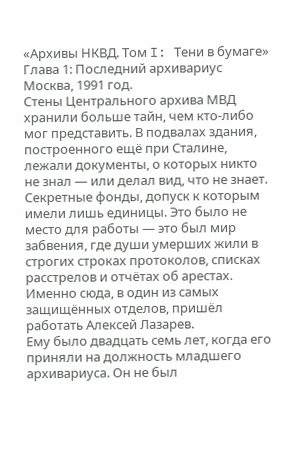«Архивы НКВД. Том I: Тени в бумаге»
Глава 1: Последний архивариус
Москва, 1991 год.
Стены Центрального архива МВД хранили больше тайн, чем кто-либо мог представить. В подвалах здания, построенного ещё при Сталине, лежали документы, о которых никто не знал — или делал вид, что не знает. Секретные фонды, допуск к которым имели лишь единицы. Это было не место для работы — это был мир забвения, где души умерших жили в строгих строках протоколов, списках расстрелов и отчётах об арестах.
Именно сюда, в один из самых защищённых отделов, пришёл работать Алексей Лазарев.
Ему было двадцать семь лет, когда его приняли на должность младшего архивариуса. Он не был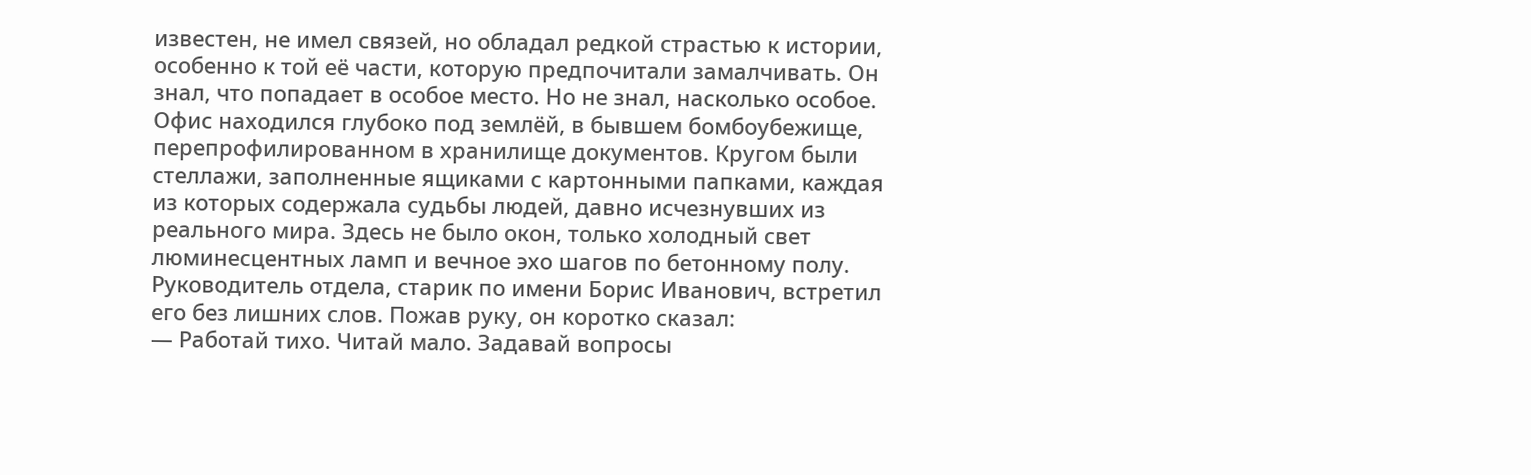известен, не имел связей, но обладал редкой страстью к истории, особенно к той её части, которую предпочитали замалчивать. Он знал, что попадает в особое место. Но не знал, насколько особое.
Офис находился глубоко под землёй, в бывшем бомбоубежище, перепрофилированном в хранилище документов. Кругом были стеллажи, заполненные ящиками с картонными папками, каждая из которых содержала судьбы людей, давно исчезнувших из реального мира. Здесь не было окон, только холодный свет люминесцентных ламп и вечное эхо шагов по бетонному полу.
Руководитель отдела, старик по имени Борис Иванович, встретил его без лишних слов. Пожав руку, он коротко сказал:
— Работай тихо. Читай мало. Задавай вопросы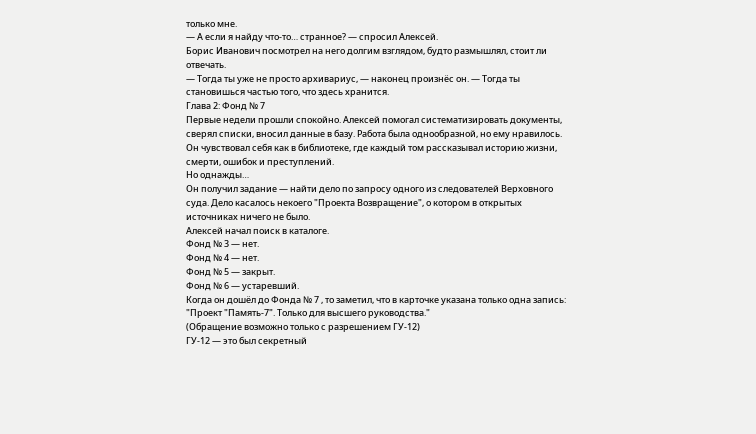только мне.
— А если я найду что-то… странное? — спросил Алексей.
Борис Иванович посмотрел на него долгим взглядом, будто размышлял, стоит ли отвечать.
— Тогда ты уже не просто архивариус, — наконец произнёс он. — Тогда ты становишься частью того, что здесь хранится.
Глава 2: Фонд № 7
Первые недели прошли спокойно. Алексей помогал систематизировать документы, сверял списки, вносил данные в базу. Работа была однообразной, но ему нравилось. Он чувствовал себя как в библиотеке, где каждый том рассказывал историю жизни, смерти, ошибок и преступлений.
Но однажды…
Он получил задание — найти дело по запросу одного из следователей Верховного суда. Дело касалось некоего "Проекта Возвращение", о котором в открытых источниках ничего не было.
Алексей начал поиск в каталоге.
Фонд № 3 — нет.
Фонд № 4 — нет.
Фонд № 5 — закрыт.
Фонд № 6 — устаревший.
Когда он дошёл до Фонда № 7 , то заметил, что в карточке указана только одна запись:
"Проект "Память-7". Только для высшего руководства."
(Обращение возможно только с разрешением ГУ-12)
ГУ-12 — это был секретный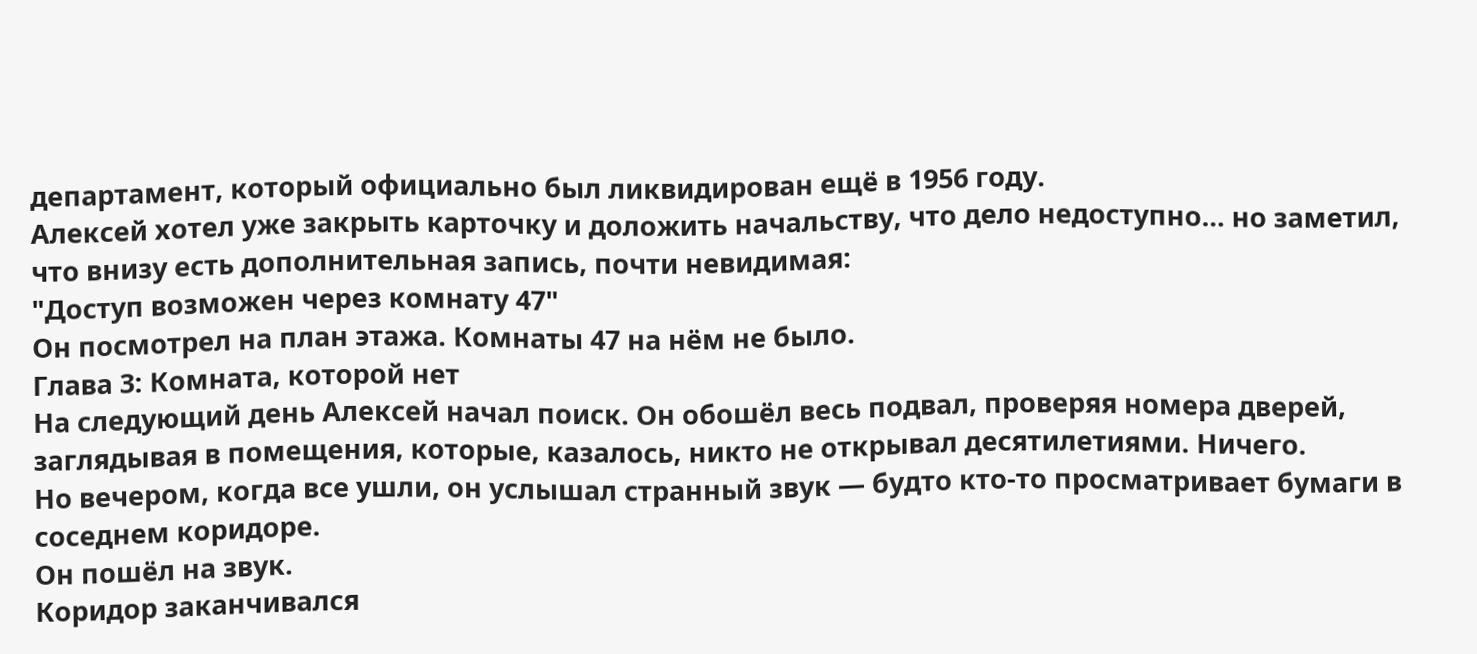департамент, который официально был ликвидирован ещё в 1956 году.
Алексей хотел уже закрыть карточку и доложить начальству, что дело недоступно… но заметил, что внизу есть дополнительная запись, почти невидимая:
"Доступ возможен через комнату 47"
Он посмотрел на план этажа. Комнаты 47 на нём не было.
Глава 3: Комната, которой нет
На следующий день Алексей начал поиск. Он обошёл весь подвал, проверяя номера дверей, заглядывая в помещения, которые, казалось, никто не открывал десятилетиями. Ничего.
Но вечером, когда все ушли, он услышал странный звук — будто кто-то просматривает бумаги в соседнем коридоре.
Он пошёл на звук.
Коридор заканчивался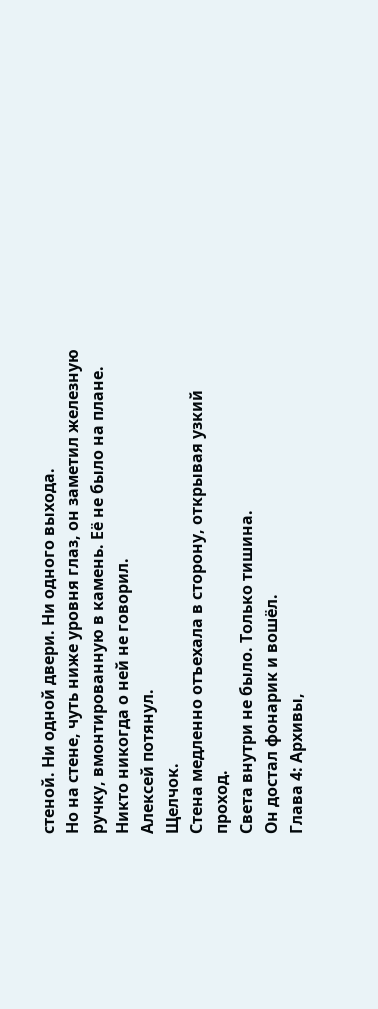стеной. Ни одной двери. Ни одного выхода.
Но на стене, чуть ниже уровня глаз, он заметил железную ручку, вмонтированную в камень. Её не было на плане. Никто никогда о ней не говорил.
Алексей потянул.
Щелчок.
Стена медленно отъехала в сторону, открывая узкий проход.
Света внутри не было. Только тишина.
Он достал фонарик и вошёл.
Глава 4: Архивы,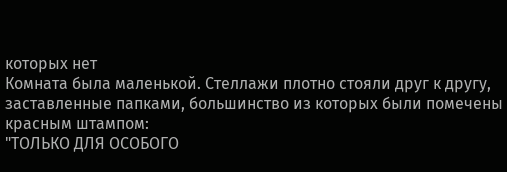которых нет
Комната была маленькой. Стеллажи плотно стояли друг к другу, заставленные папками, большинство из которых были помечены красным штампом:
"ТОЛЬКО ДЛЯ ОСОБОГО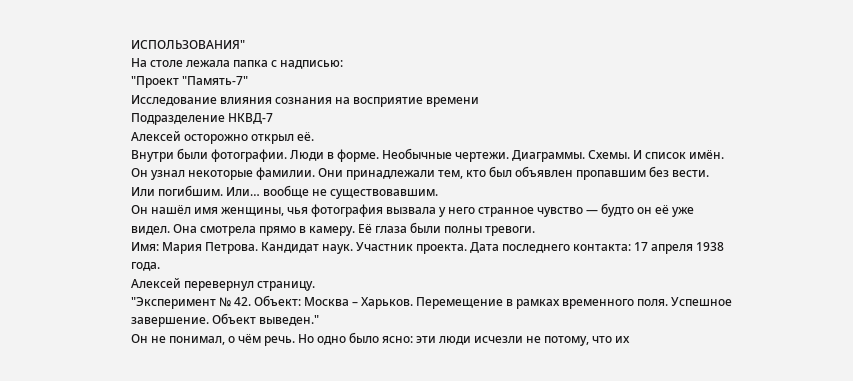ИСПОЛЬЗОВАНИЯ"
На столе лежала папка с надписью:
"Проект "Память-7"
Исследование влияния сознания на восприятие времени
Подразделение НКВД-7
Алексей осторожно открыл её.
Внутри были фотографии. Люди в форме. Необычные чертежи. Диаграммы. Схемы. И список имён.
Он узнал некоторые фамилии. Они принадлежали тем, кто был объявлен пропавшим без вести. Или погибшим. Или… вообще не существовавшим.
Он нашёл имя женщины, чья фотография вызвала у него странное чувство — будто он её уже видел. Она смотрела прямо в камеру. Её глаза были полны тревоги.
Имя: Мария Петрова. Кандидат наук. Участник проекта. Дата последнего контакта: 17 апреля 1938 года.
Алексей перевернул страницу.
"Эксперимент № 42. Объект: Москва – Харьков. Перемещение в рамках временного поля. Успешное завершение. Объект выведен."
Он не понимал, о чём речь. Но одно было ясно: эти люди исчезли не потому, что их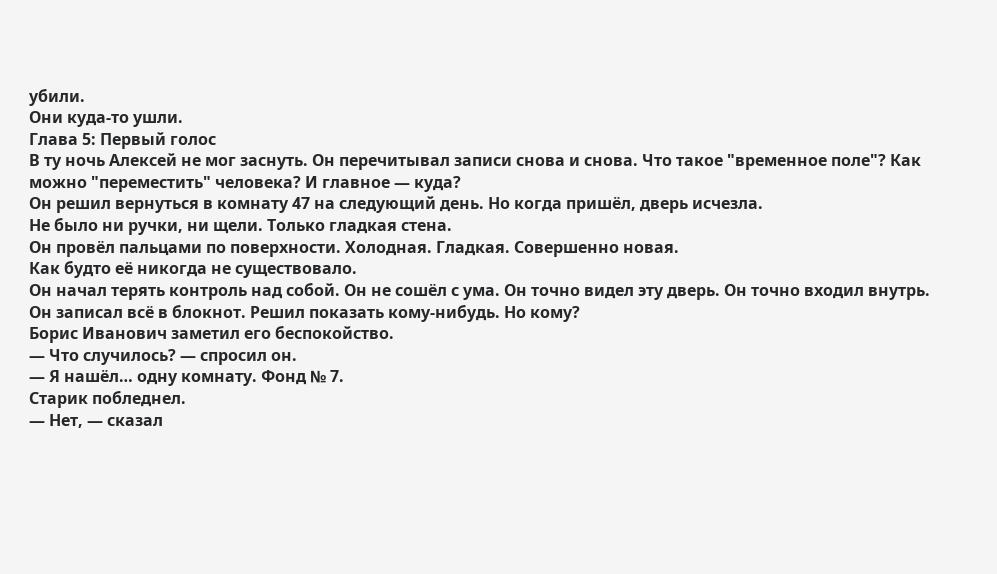убили.
Они куда-то ушли.
Глава 5: Первый голос
В ту ночь Алексей не мог заснуть. Он перечитывал записи снова и снова. Что такое "временное поле"? Как можно "переместить" человека? И главное — куда?
Он решил вернуться в комнату 47 на следующий день. Но когда пришёл, дверь исчезла.
Не было ни ручки, ни щели. Только гладкая стена.
Он провёл пальцами по поверхности. Холодная. Гладкая. Совершенно новая.
Как будто её никогда не существовало.
Он начал терять контроль над собой. Он не сошёл с ума. Он точно видел эту дверь. Он точно входил внутрь.
Он записал всё в блокнот. Решил показать кому-нибудь. Но кому?
Борис Иванович заметил его беспокойство.
— Что случилось? — спросил он.
— Я нашёл… одну комнату. Фонд № 7.
Старик побледнел.
— Нет, — сказал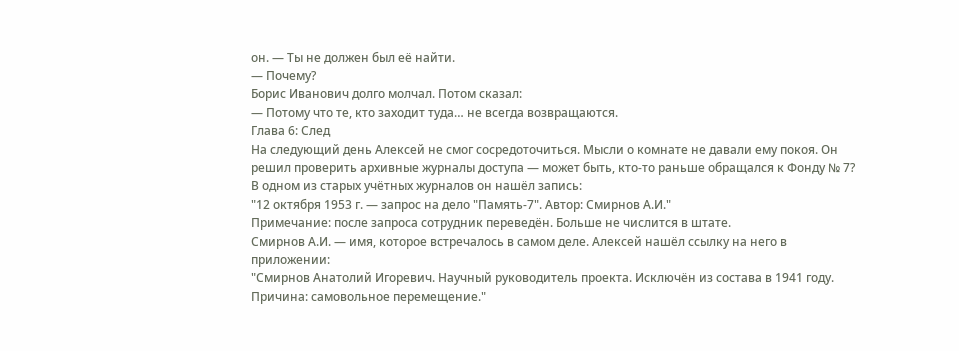он. — Ты не должен был её найти.
— Почему?
Борис Иванович долго молчал. Потом сказал:
— Потому что те, кто заходит туда… не всегда возвращаются.
Глава 6: След
На следующий день Алексей не смог сосредоточиться. Мысли о комнате не давали ему покоя. Он решил проверить архивные журналы доступа — может быть, кто-то раньше обращался к Фонду № 7?
В одном из старых учётных журналов он нашёл запись:
"12 октября 1953 г. — запрос на дело "Память-7". Автор: Смирнов А.И."
Примечание: после запроса сотрудник переведён. Больше не числится в штате.
Смирнов А.И. — имя, которое встречалось в самом деле. Алексей нашёл ссылку на него в приложении:
"Смирнов Анатолий Игоревич. Научный руководитель проекта. Исключён из состава в 1941 году. Причина: самовольное перемещение."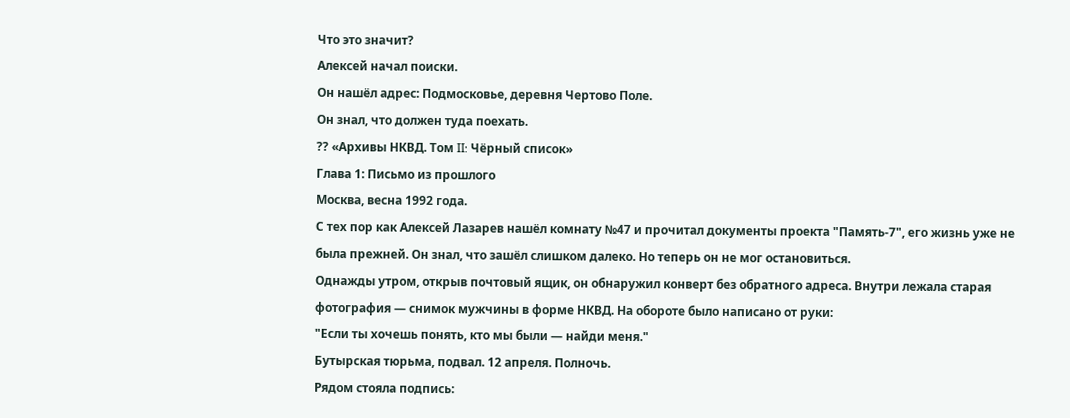Что это значит?
Алексей начал поиски.
Он нашёл адрес: Подмосковье, деревня Чертово Поле.
Он знал, что должен туда поехать.
?? «Архивы НКВД. Том II: Чёрный список»
Глава 1: Письмо из прошлого
Москва, весна 1992 года.
С тех пор как Алексей Лазарев нашёл комнату №47 и прочитал документы проекта "Память-7", его жизнь уже не была прежней. Он знал, что зашёл слишком далеко. Но теперь он не мог остановиться.
Однажды утром, открыв почтовый ящик, он обнаружил конверт без обратного адреса. Внутри лежала старая фотография — снимок мужчины в форме НКВД. На обороте было написано от руки:
"Если ты хочешь понять, кто мы были — найди меня."
Бутырская тюрьма, подвал. 12 апреля. Полночь.
Рядом стояла подпись: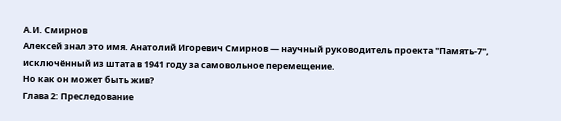А.И. Смирнов
Алексей знал это имя. Анатолий Игоревич Смирнов — научный руководитель проекта "Память-7", исключённый из штата в 1941 году за самовольное перемещение.
Но как он может быть жив?
Глава 2: Преследование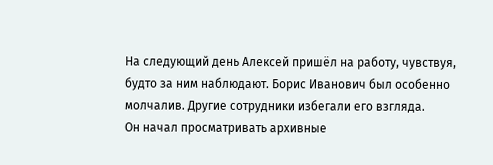На следующий день Алексей пришёл на работу, чувствуя, будто за ним наблюдают. Борис Иванович был особенно молчалив. Другие сотрудники избегали его взгляда.
Он начал просматривать архивные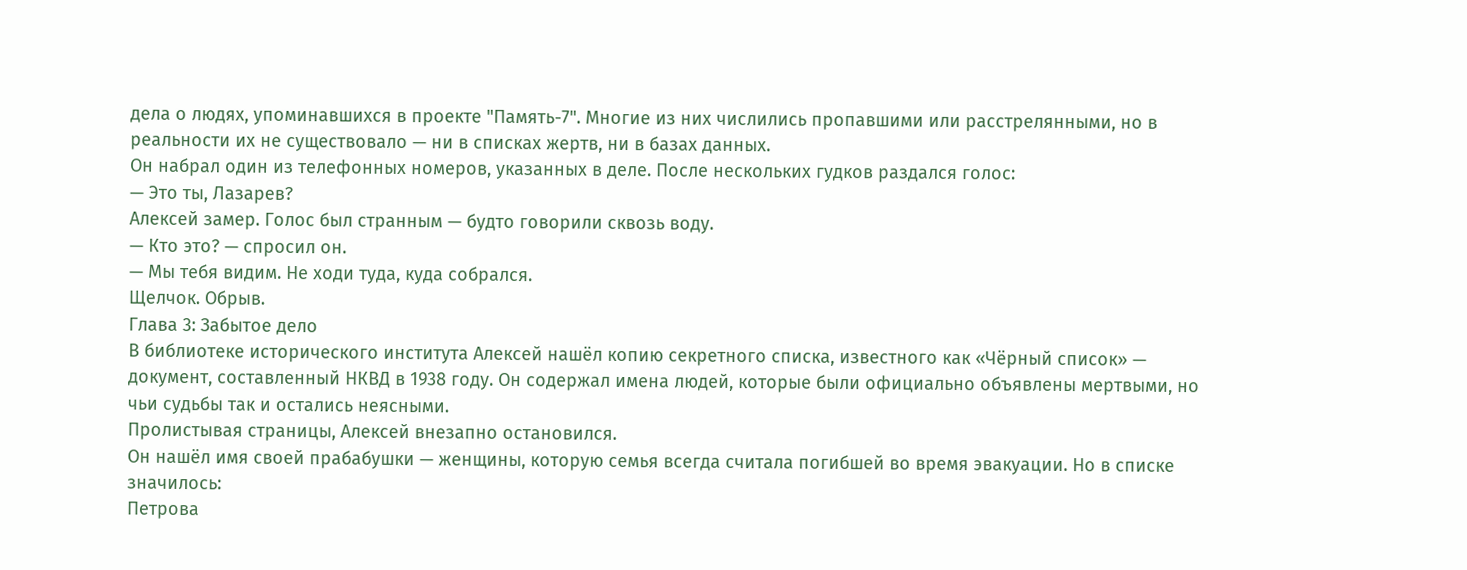дела о людях, упоминавшихся в проекте "Память-7". Многие из них числились пропавшими или расстрелянными, но в реальности их не существовало — ни в списках жертв, ни в базах данных.
Он набрал один из телефонных номеров, указанных в деле. После нескольких гудков раздался голос:
— Это ты, Лазарев?
Алексей замер. Голос был странным — будто говорили сквозь воду.
— Кто это? — спросил он.
— Мы тебя видим. Не ходи туда, куда собрался.
Щелчок. Обрыв.
Глава 3: Забытое дело
В библиотеке исторического института Алексей нашёл копию секретного списка, известного как «Чёрный список» — документ, составленный НКВД в 1938 году. Он содержал имена людей, которые были официально объявлены мертвыми, но чьи судьбы так и остались неясными.
Пролистывая страницы, Алексей внезапно остановился.
Он нашёл имя своей прабабушки — женщины, которую семья всегда считала погибшей во время эвакуации. Но в списке значилось:
Петрова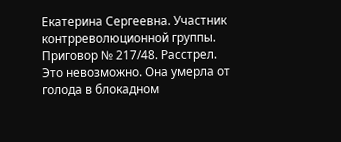Екатерина Сергеевна. Участник контрреволюционной группы. Приговор № 217/48. Расстрел.
Это невозможно. Она умерла от голода в блокадном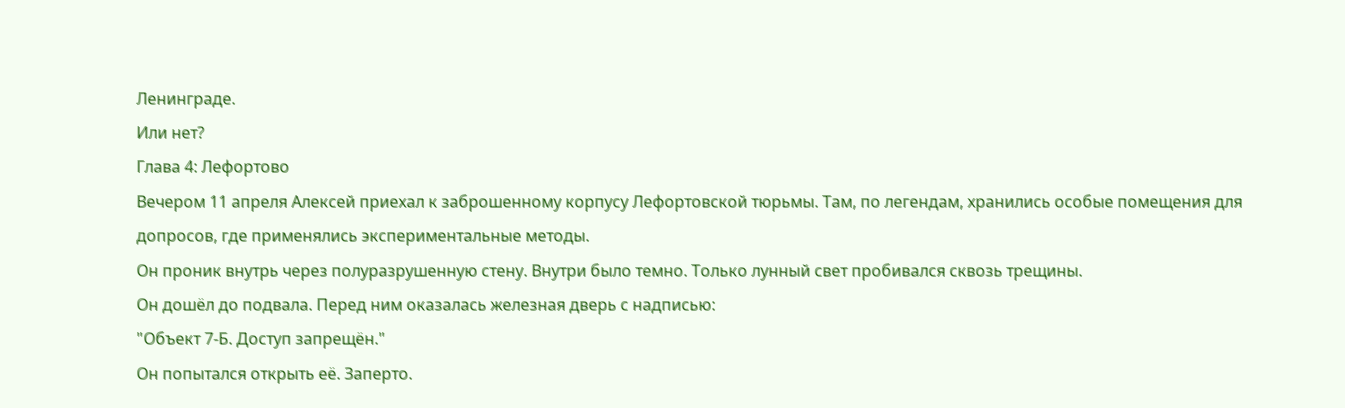Ленинграде.
Или нет?
Глава 4: Лефортово
Вечером 11 апреля Алексей приехал к заброшенному корпусу Лефортовской тюрьмы. Там, по легендам, хранились особые помещения для допросов, где применялись экспериментальные методы.
Он проник внутрь через полуразрушенную стену. Внутри было темно. Только лунный свет пробивался сквозь трещины.
Он дошёл до подвала. Перед ним оказалась железная дверь с надписью:
"Объект 7-Б. Доступ запрещён."
Он попытался открыть её. Заперто.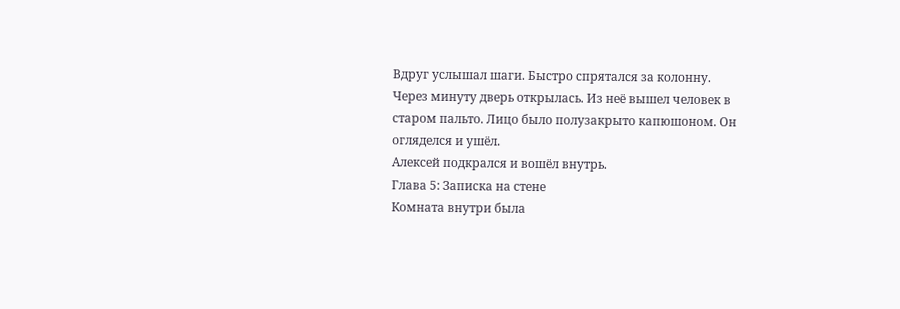Вдруг услышал шаги. Быстро спрятался за колонну.
Через минуту дверь открылась. Из неё вышел человек в старом пальто. Лицо было полузакрыто капюшоном. Он огляделся и ушёл.
Алексей подкрался и вошёл внутрь.
Глава 5: Записка на стене
Комната внутри была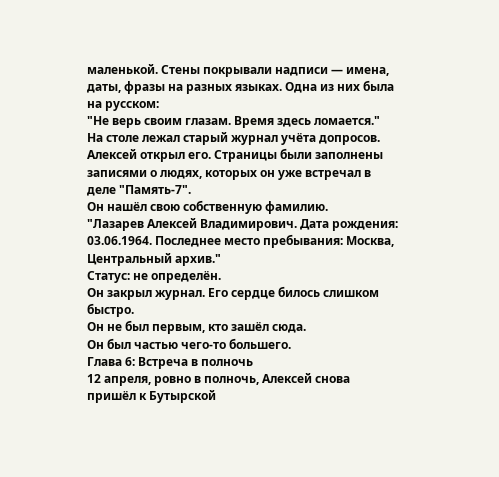маленькой. Стены покрывали надписи — имена, даты, фразы на разных языках. Одна из них была на русском:
"Не верь своим глазам. Время здесь ломается."
На столе лежал старый журнал учёта допросов. Алексей открыл его. Страницы были заполнены записями о людях, которых он уже встречал в деле "Память-7".
Он нашёл свою собственную фамилию.
"Лазарев Алексей Владимирович. Дата рождения: 03.06.1964. Последнее место пребывания: Москва, Центральный архив."
Статус: не определён.
Он закрыл журнал. Его сердце билось слишком быстро.
Он не был первым, кто зашёл сюда.
Он был частью чего-то большего.
Глава 6: Встреча в полночь
12 апреля, ровно в полночь, Алексей снова пришёл к Бутырской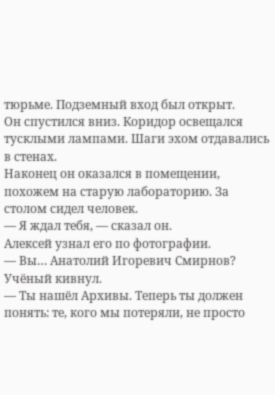тюрьме. Подземный вход был открыт.
Он спустился вниз. Коридор освещался тусклыми лампами. Шаги эхом отдавались в стенах.
Наконец он оказался в помещении, похожем на старую лабораторию. За столом сидел человек.
— Я ждал тебя, — сказал он.
Алексей узнал его по фотографии.
— Вы… Анатолий Игоревич Смирнов?
Учёный кивнул.
— Ты нашёл Архивы. Теперь ты должен понять: те, кого мы потеряли, не просто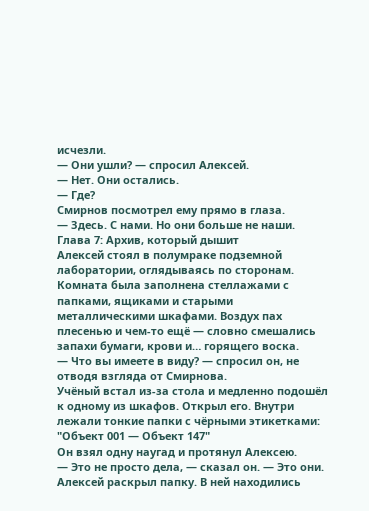исчезли.
— Они ушли? — спросил Алексей.
— Нет. Они остались.
— Где?
Смирнов посмотрел ему прямо в глаза.
— Здесь. С нами. Но они больше не наши.
Глава 7: Архив, который дышит
Алексей стоял в полумраке подземной лаборатории, оглядываясь по сторонам. Комната была заполнена стеллажами с папками, ящиками и старыми металлическими шкафами. Воздух пах плесенью и чем-то ещё — словно смешались запахи бумаги, крови и… горящего воска.
— Что вы имеете в виду? — спросил он, не отводя взгляда от Смирнова.
Учёный встал из-за стола и медленно подошёл к одному из шкафов. Открыл его. Внутри лежали тонкие папки с чёрными этикетками:
"Объект 001 — Объект 147"
Он взял одну наугад и протянул Алексею.
— Это не просто дела, — сказал он. — Это они.
Алексей раскрыл папку. В ней находились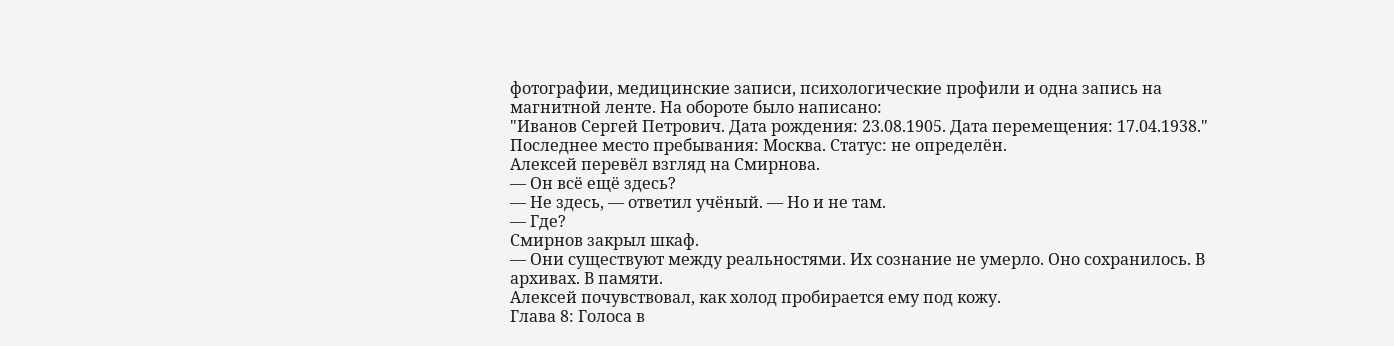фотографии, медицинские записи, психологические профили и одна запись на магнитной ленте. На обороте было написано:
"Иванов Сергей Петрович. Дата рождения: 23.08.1905. Дата перемещения: 17.04.1938."
Последнее место пребывания: Москва. Статус: не определён.
Алексей перевёл взгляд на Смирнова.
— Он всё ещё здесь?
— Не здесь, — ответил учёный. — Но и не там.
— Где?
Смирнов закрыл шкаф.
— Они существуют между реальностями. Их сознание не умерло. Оно сохранилось. В архивах. В памяти.
Алексей почувствовал, как холод пробирается ему под кожу.
Глава 8: Голоса в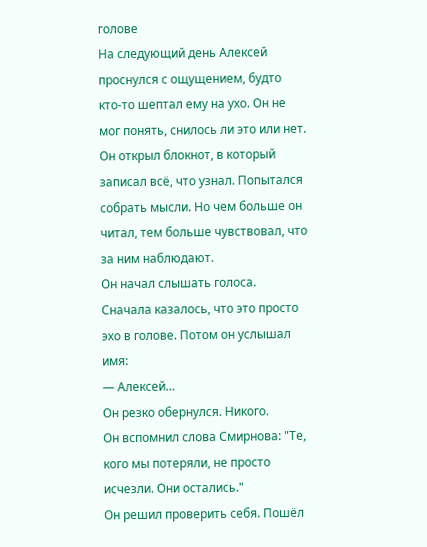голове
На следующий день Алексей проснулся с ощущением, будто кто-то шептал ему на ухо. Он не мог понять, снилось ли это или нет.
Он открыл блокнот, в который записал всё, что узнал. Попытался собрать мысли. Но чем больше он читал, тем больше чувствовал, что за ним наблюдают.
Он начал слышать голоса.
Сначала казалось, что это просто эхо в голове. Потом он услышал имя:
— Алексей…
Он резко обернулся. Никого.
Он вспомнил слова Смирнова: "Те, кого мы потеряли, не просто исчезли. Они остались."
Он решил проверить себя. Пошёл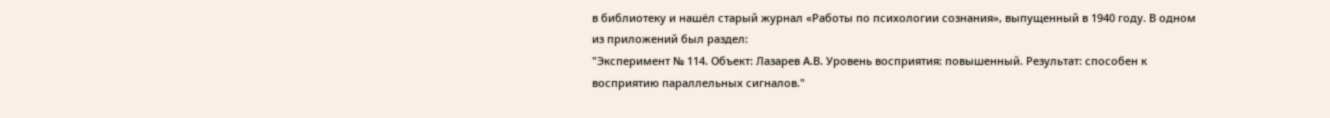в библиотеку и нашёл старый журнал «Работы по психологии сознания», выпущенный в 1940 году. В одном из приложений был раздел:
"Эксперимент № 114. Объект: Лазарев А.В. Уровень восприятия: повышенный. Результат: способен к восприятию параллельных сигналов."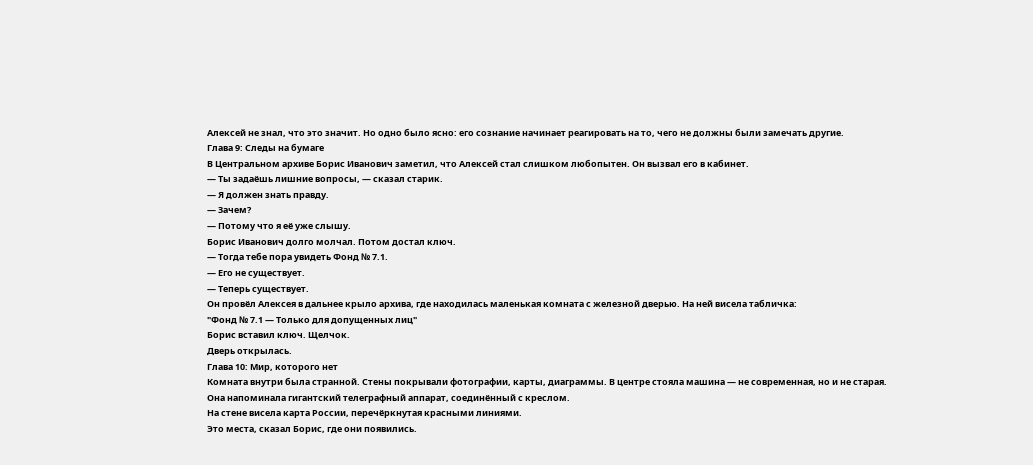Алексей не знал, что это значит. Но одно было ясно: его сознание начинает реагировать на то, чего не должны были замечать другие.
Глава 9: Следы на бумаге
В Центральном архиве Борис Иванович заметил, что Алексей стал слишком любопытен. Он вызвал его в кабинет.
— Ты задаёшь лишние вопросы, — сказал старик.
— Я должен знать правду.
— Зачем?
— Потому что я её уже слышу.
Борис Иванович долго молчал. Потом достал ключ.
— Тогда тебе пора увидеть Фонд № 7.1.
— Его не существует.
— Теперь существует.
Он провёл Алексея в дальнее крыло архива, где находилась маленькая комната с железной дверью. На ней висела табличка:
"Фонд № 7.1 — Только для допущенных лиц"
Борис вставил ключ. Щелчок.
Дверь открылась.
Глава 10: Мир, которого нет
Комната внутри была странной. Стены покрывали фотографии, карты, диаграммы. В центре стояла машина — не современная, но и не старая. Она напоминала гигантский телеграфный аппарат, соединённый с креслом.
На стене висела карта России, перечёркнутая красными линиями.
Это места, сказал Борис, где они появились.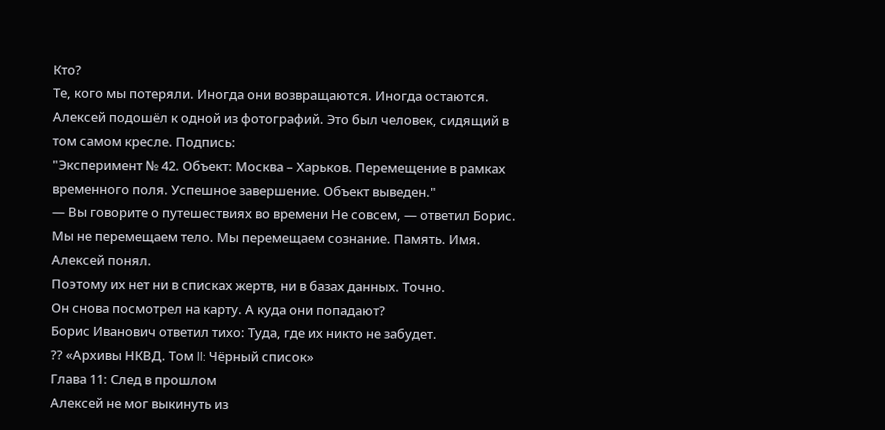Кто?
Те, кого мы потеряли. Иногда они возвращаются. Иногда остаются.
Алексей подошёл к одной из фотографий. Это был человек, сидящий в том самом кресле. Подпись:
"Эксперимент № 42. Объект: Москва – Харьков. Перемещение в рамках временного поля. Успешное завершение. Объект выведен."
— Вы говорите о путешествиях во времени Не совсем, — ответил Борис. Мы не перемещаем тело. Мы перемещаем сознание. Память. Имя.
Алексей понял.
Поэтому их нет ни в списках жертв, ни в базах данных. Точно.
Он снова посмотрел на карту. А куда они попадают?
Борис Иванович ответил тихо: Туда, где их никто не забудет.
?? «Архивы НКВД. Том II: Чёрный список»
Глава 11: След в прошлом
Алексей не мог выкинуть из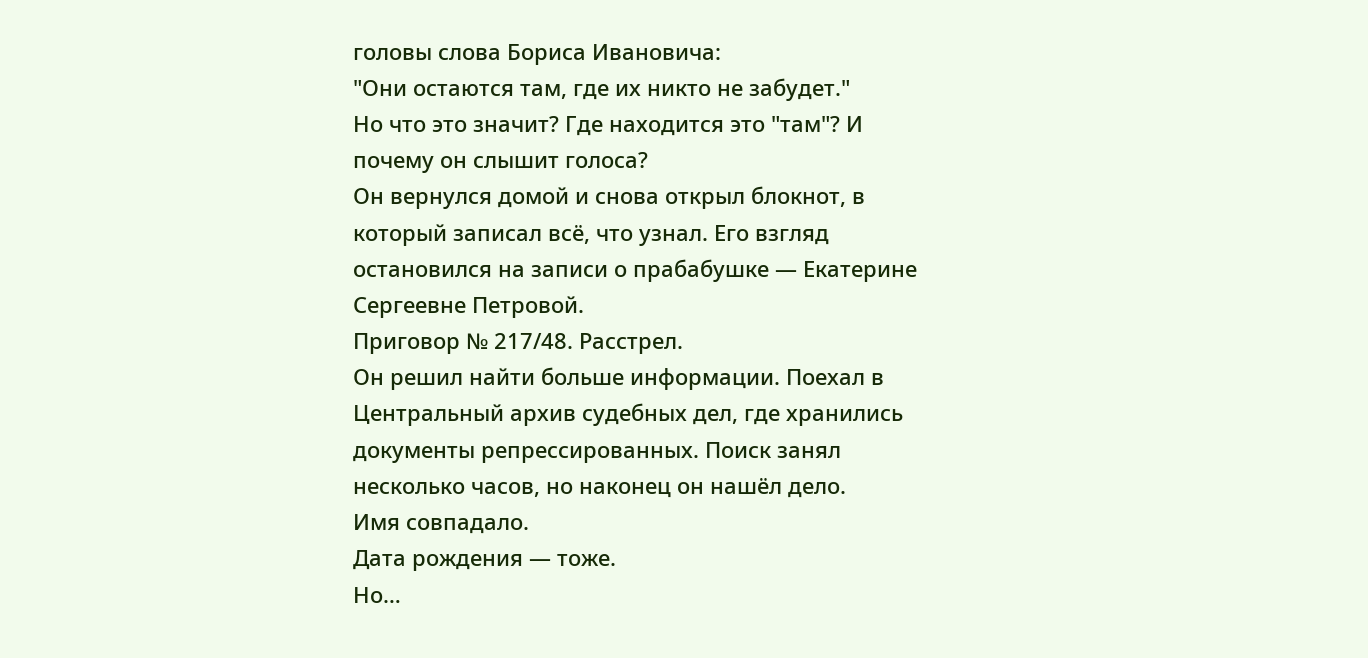головы слова Бориса Ивановича:
"Они остаются там, где их никто не забудет."
Но что это значит? Где находится это "там"? И почему он слышит голоса?
Он вернулся домой и снова открыл блокнот, в который записал всё, что узнал. Его взгляд остановился на записи о прабабушке — Екатерине Сергеевне Петровой.
Приговор № 217/48. Расстрел.
Он решил найти больше информации. Поехал в Центральный архив судебных дел, где хранились документы репрессированных. Поиск занял несколько часов, но наконец он нашёл дело.
Имя совпадало.
Дата рождения — тоже.
Но…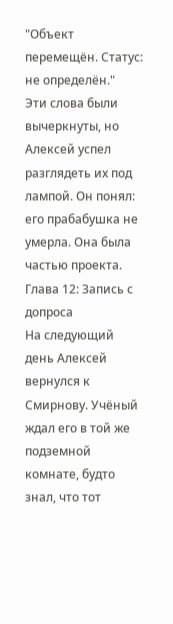"Объект перемещён. Статус: не определён."
Эти слова были вычеркнуты, но Алексей успел разглядеть их под лампой. Он понял: его прабабушка не умерла. Она была частью проекта.
Глава 12: Запись с допроса
На следующий день Алексей вернулся к Смирнову. Учёный ждал его в той же подземной комнате, будто знал, что тот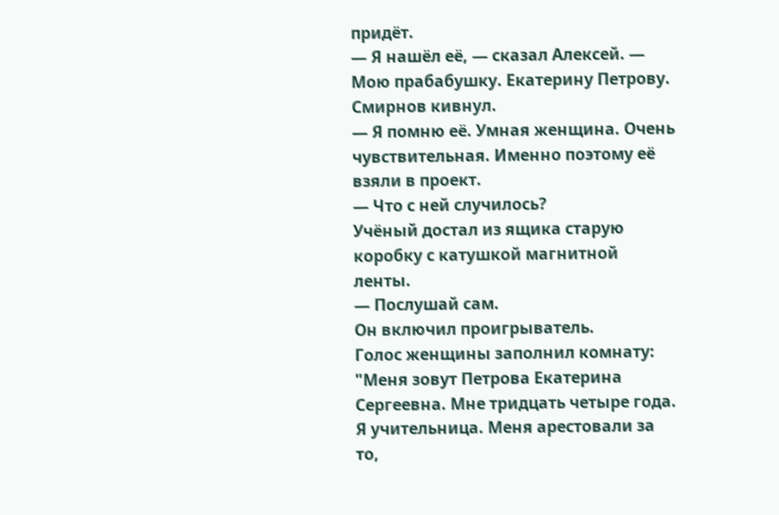придёт.
— Я нашёл её, — сказал Алексей. — Мою прабабушку. Екатерину Петрову.
Смирнов кивнул.
— Я помню её. Умная женщина. Очень чувствительная. Именно поэтому её взяли в проект.
— Что с ней случилось?
Учёный достал из ящика старую коробку с катушкой магнитной ленты.
— Послушай сам.
Он включил проигрыватель.
Голос женщины заполнил комнату:
"Меня зовут Петрова Екатерина Сергеевна. Мне тридцать четыре года. Я учительница. Меня арестовали за то,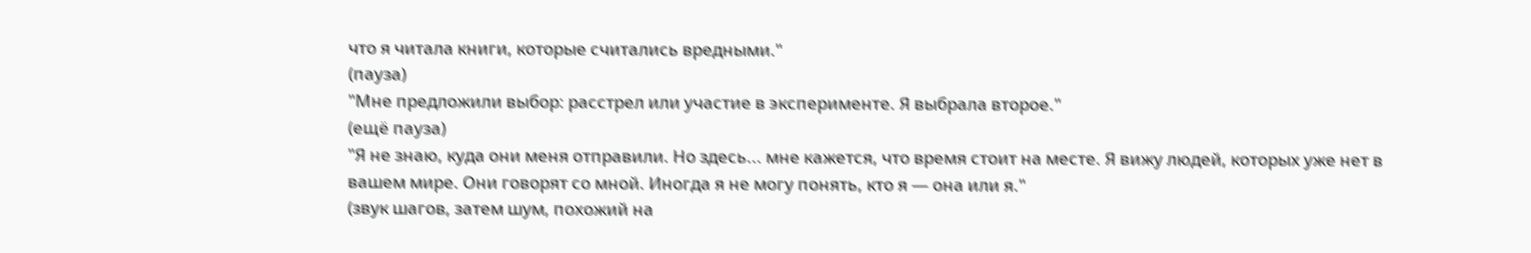что я читала книги, которые считались вредными."
(пауза)
"Мне предложили выбор: расстрел или участие в эксперименте. Я выбрала второе."
(ещё пауза)
"Я не знаю, куда они меня отправили. Но здесь... мне кажется, что время стоит на месте. Я вижу людей, которых уже нет в вашем мире. Они говорят со мной. Иногда я не могу понять, кто я — она или я."
(звук шагов, затем шум, похожий на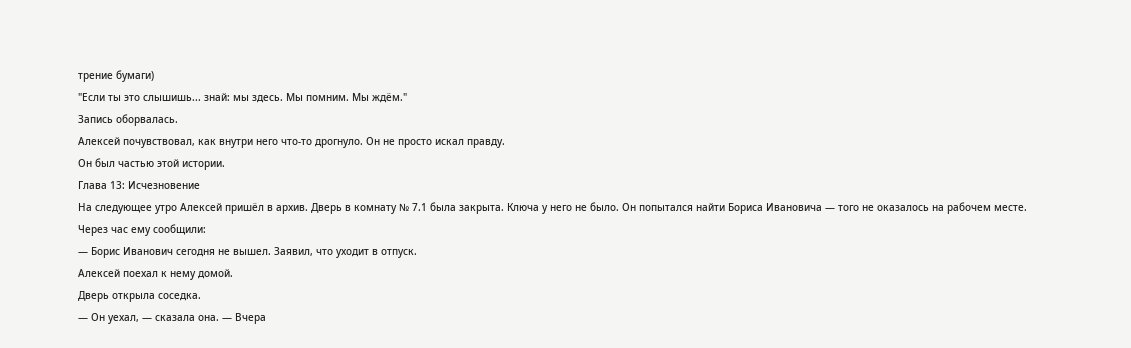трение бумаги)
"Если ты это слышишь... знай: мы здесь. Мы помним. Мы ждём."
Запись оборвалась.
Алексей почувствовал, как внутри него что-то дрогнуло. Он не просто искал правду.
Он был частью этой истории.
Глава 13: Исчезновение
На следующее утро Алексей пришёл в архив. Дверь в комнату № 7.1 была закрыта. Ключа у него не было. Он попытался найти Бориса Ивановича — того не оказалось на рабочем месте.
Через час ему сообщили:
— Борис Иванович сегодня не вышел. Заявил, что уходит в отпуск.
Алексей поехал к нему домой.
Дверь открыла соседка.
— Он уехал, — сказала она. — Вчера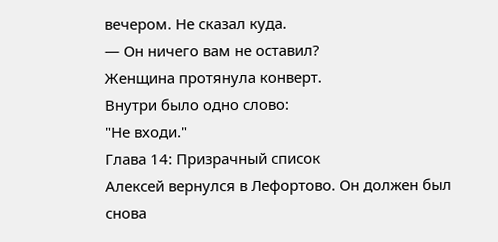вечером. Не сказал куда.
— Он ничего вам не оставил?
Женщина протянула конверт.
Внутри было одно слово:
"Не входи."
Глава 14: Призрачный список
Алексей вернулся в Лефортово. Он должен был снова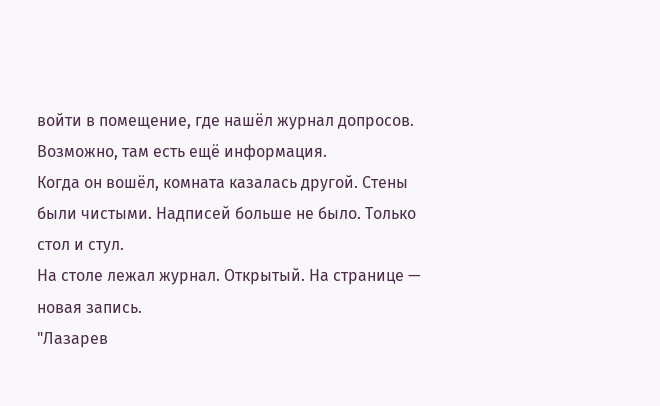войти в помещение, где нашёл журнал допросов. Возможно, там есть ещё информация.
Когда он вошёл, комната казалась другой. Стены были чистыми. Надписей больше не было. Только стол и стул.
На столе лежал журнал. Открытый. На странице — новая запись.
"Лазарев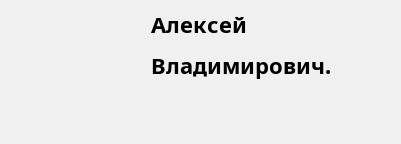Алексей Владимирович.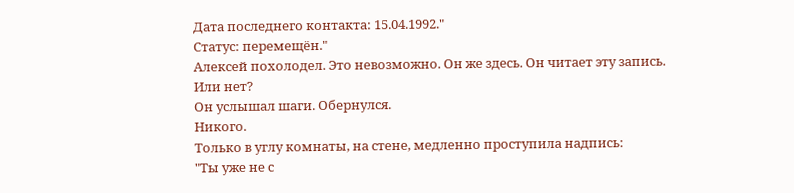Дата последнего контакта: 15.04.1992."
Статус: перемещён."
Алексей похолодел. Это невозможно. Он же здесь. Он читает эту запись.
Или нет?
Он услышал шаги. Обернулся.
Никого.
Только в углу комнаты, на стене, медленно проступила надпись:
"Ты уже не с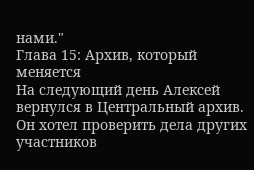нами."
Глава 15: Архив, который меняется
На следующий день Алексей вернулся в Центральный архив. Он хотел проверить дела других участников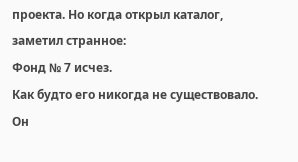проекта. Но когда открыл каталог, заметил странное:
Фонд № 7 исчез.
Как будто его никогда не существовало.
Он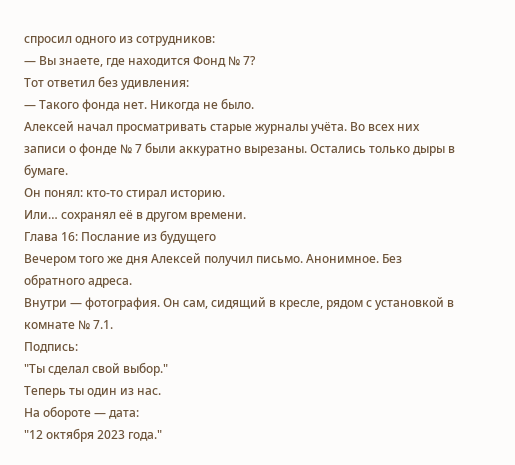спросил одного из сотрудников:
— Вы знаете, где находится Фонд № 7?
Тот ответил без удивления:
— Такого фонда нет. Никогда не было.
Алексей начал просматривать старые журналы учёта. Во всех них записи о фонде № 7 были аккуратно вырезаны. Остались только дыры в бумаге.
Он понял: кто-то стирал историю.
Или… сохранял её в другом времени.
Глава 16: Послание из будущего
Вечером того же дня Алексей получил письмо. Анонимное. Без обратного адреса.
Внутри — фотография. Он сам, сидящий в кресле, рядом с установкой в комнате № 7.1.
Подпись:
"Ты сделал свой выбор."
Теперь ты один из нас.
На обороте — дата:
"12 октября 2023 года."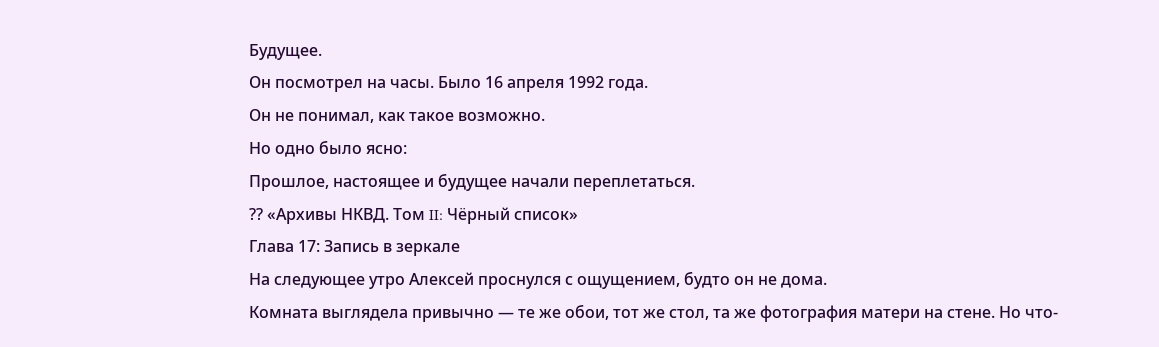Будущее.
Он посмотрел на часы. Было 16 апреля 1992 года.
Он не понимал, как такое возможно.
Но одно было ясно:
Прошлое, настоящее и будущее начали переплетаться.
?? «Архивы НКВД. Том II: Чёрный список»
Глава 17: Запись в зеркале
На следующее утро Алексей проснулся с ощущением, будто он не дома.
Комната выглядела привычно — те же обои, тот же стол, та же фотография матери на стене. Но что-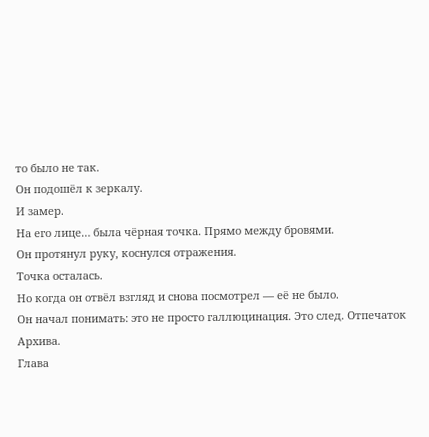то было не так.
Он подошёл к зеркалу.
И замер.
На его лице… была чёрная точка. Прямо между бровями.
Он протянул руку, коснулся отражения.
Точка осталась.
Но когда он отвёл взгляд и снова посмотрел — её не было.
Он начал понимать: это не просто галлюцинация. Это след. Отпечаток Архива.
Глава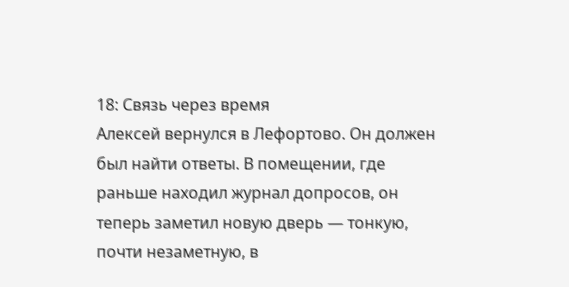18: Связь через время
Алексей вернулся в Лефортово. Он должен был найти ответы. В помещении, где раньше находил журнал допросов, он теперь заметил новую дверь — тонкую, почти незаметную, в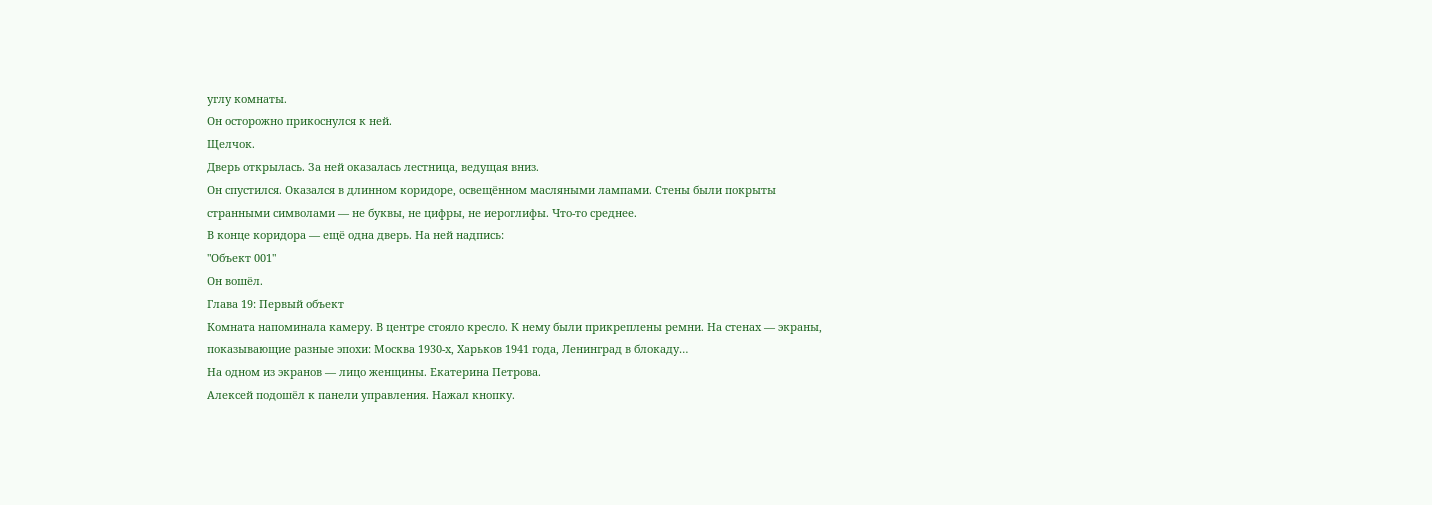углу комнаты.
Он осторожно прикоснулся к ней.
Щелчок.
Дверь открылась. За ней оказалась лестница, ведущая вниз.
Он спустился. Оказался в длинном коридоре, освещённом масляными лампами. Стены были покрыты странными символами — не буквы, не цифры, не иероглифы. Что-то среднее.
В конце коридора — ещё одна дверь. На ней надпись:
"Объект 001"
Он вошёл.
Глава 19: Первый объект
Комната напоминала камеру. В центре стояло кресло. К нему были прикреплены ремни. На стенах — экраны, показывающие разные эпохи: Москва 1930-х, Харьков 1941 года, Ленинград в блокаду…
На одном из экранов — лицо женщины. Екатерина Петрова.
Алексей подошёл к панели управления. Нажал кнопку.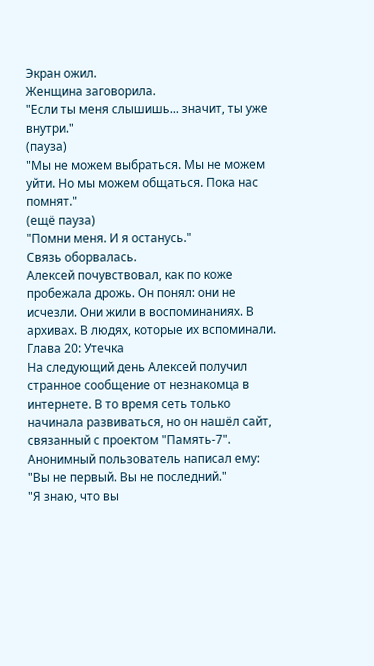Экран ожил.
Женщина заговорила.
"Если ты меня слышишь... значит, ты уже внутри."
(пауза)
"Мы не можем выбраться. Мы не можем уйти. Но мы можем общаться. Пока нас помнят."
(ещё пауза)
"Помни меня. И я останусь."
Связь оборвалась.
Алексей почувствовал, как по коже пробежала дрожь. Он понял: они не исчезли. Они жили в воспоминаниях. В архивах. В людях, которые их вспоминали.
Глава 20: Утечка
На следующий день Алексей получил странное сообщение от незнакомца в интернете. В то время сеть только начинала развиваться, но он нашёл сайт, связанный с проектом "Память-7". Анонимный пользователь написал ему:
"Вы не первый. Вы не последний."
"Я знаю, что вы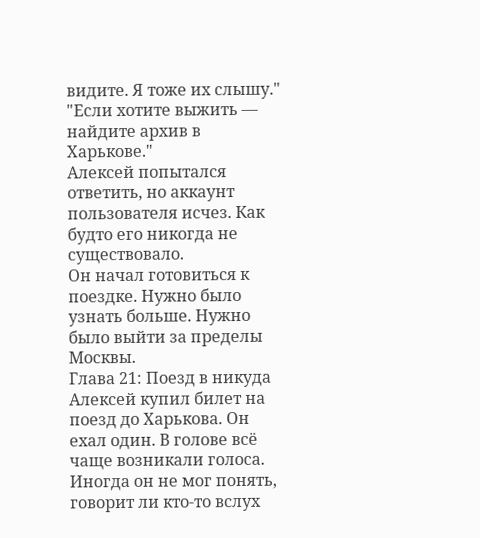видите. Я тоже их слышу."
"Если хотите выжить — найдите архив в Харькове."
Алексей попытался ответить, но аккаунт пользователя исчез. Как будто его никогда не существовало.
Он начал готовиться к поездке. Нужно было узнать больше. Нужно было выйти за пределы Москвы.
Глава 21: Поезд в никуда
Алексей купил билет на поезд до Харькова. Он ехал один. В голове всё чаще возникали голоса. Иногда он не мог понять, говорит ли кто-то вслух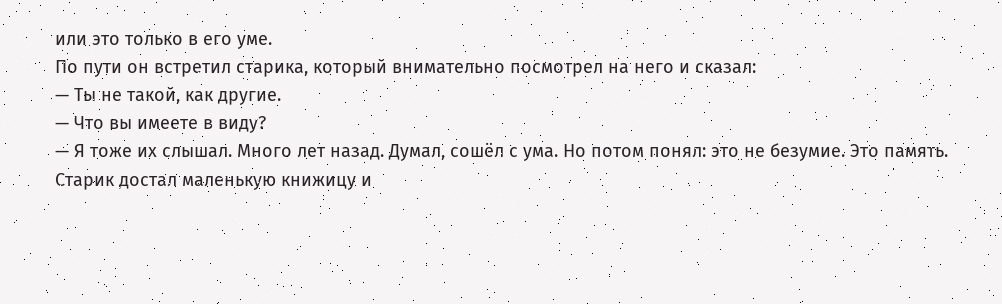или это только в его уме.
По пути он встретил старика, который внимательно посмотрел на него и сказал:
— Ты не такой, как другие.
— Что вы имеете в виду?
— Я тоже их слышал. Много лет назад. Думал, сошёл с ума. Но потом понял: это не безумие. Это память.
Старик достал маленькую книжицу и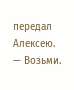передал Алексею.
— Возьми.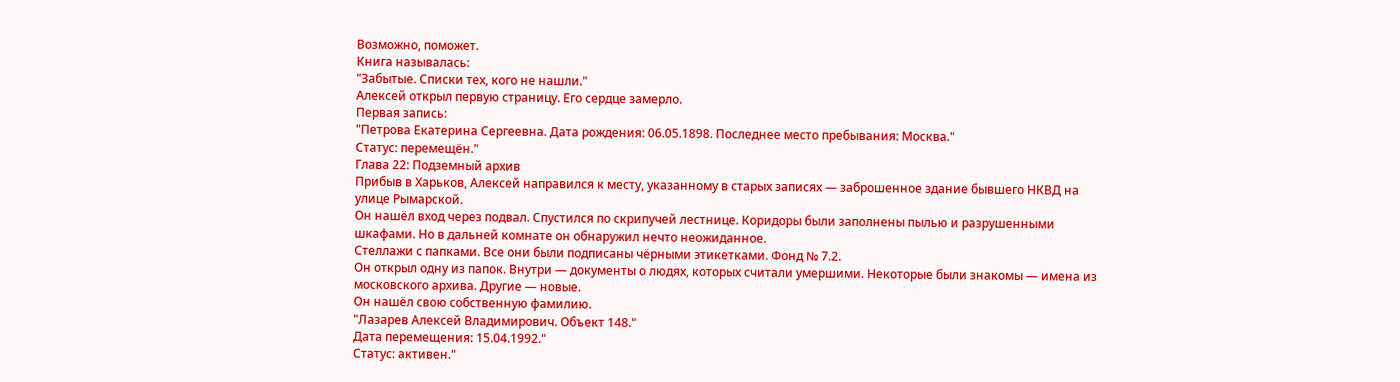Возможно, поможет.
Книга называлась:
"Забытые. Списки тех, кого не нашли."
Алексей открыл первую страницу. Его сердце замерло.
Первая запись:
"Петрова Екатерина Сергеевна. Дата рождения: 06.05.1898. Последнее место пребывания: Москва."
Статус: перемещён."
Глава 22: Подземный архив
Прибыв в Харьков, Алексей направился к месту, указанному в старых записях — заброшенное здание бывшего НКВД на улице Рымарской.
Он нашёл вход через подвал. Спустился по скрипучей лестнице. Коридоры были заполнены пылью и разрушенными шкафами. Но в дальней комнате он обнаружил нечто неожиданное.
Стеллажи с папками. Все они были подписаны чёрными этикетками. Фонд № 7.2.
Он открыл одну из папок. Внутри — документы о людях, которых считали умершими. Некоторые были знакомы — имена из московского архива. Другие — новые.
Он нашёл свою собственную фамилию.
"Лазарев Алексей Владимирович. Объект 148."
Дата перемещения: 15.04.1992."
Статус: активен."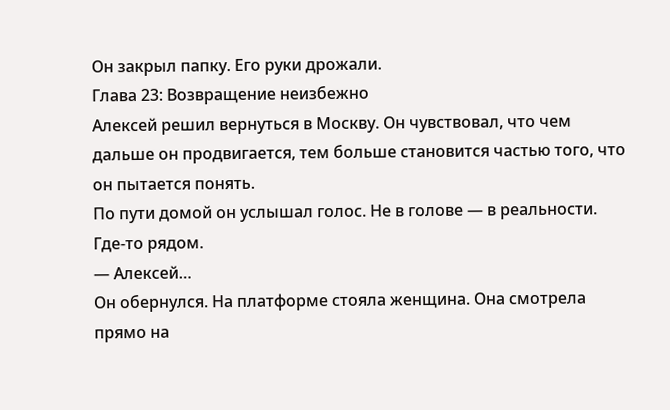Он закрыл папку. Его руки дрожали.
Глава 23: Возвращение неизбежно
Алексей решил вернуться в Москву. Он чувствовал, что чем дальше он продвигается, тем больше становится частью того, что он пытается понять.
По пути домой он услышал голос. Не в голове — в реальности. Где-то рядом.
— Алексей…
Он обернулся. На платформе стояла женщина. Она смотрела прямо на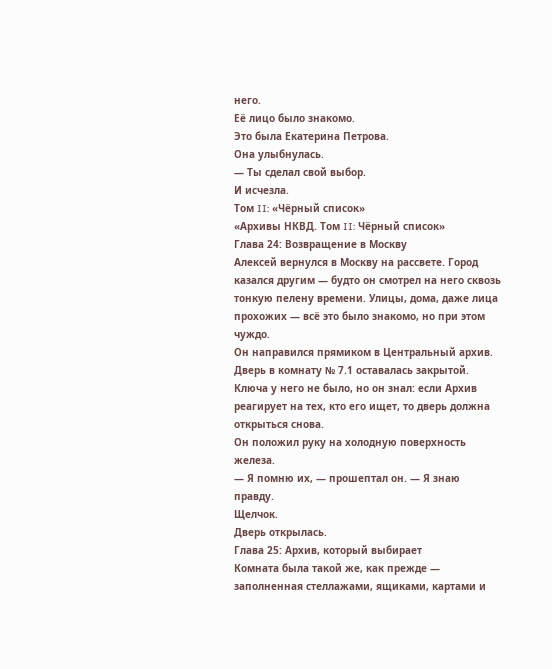него.
Её лицо было знакомо.
Это была Екатерина Петрова.
Она улыбнулась.
— Ты сделал свой выбор.
И исчезла.
Том II: «Чёрный список»
«Архивы НКВД. Том II: Чёрный список»
Глава 24: Возвращение в Москву
Алексей вернулся в Москву на рассвете. Город казался другим — будто он смотрел на него сквозь тонкую пелену времени. Улицы, дома, даже лица прохожих — всё это было знакомо, но при этом чуждо.
Он направился прямиком в Центральный архив. Дверь в комнату № 7.1 оставалась закрытой. Ключа у него не было, но он знал: если Архив реагирует на тех, кто его ищет, то дверь должна открыться снова.
Он положил руку на холодную поверхность железа.
— Я помню их, — прошептал он. — Я знаю правду.
Щелчок.
Дверь открылась.
Глава 25: Архив, который выбирает
Комната была такой же, как прежде — заполненная стеллажами, ящиками, картами и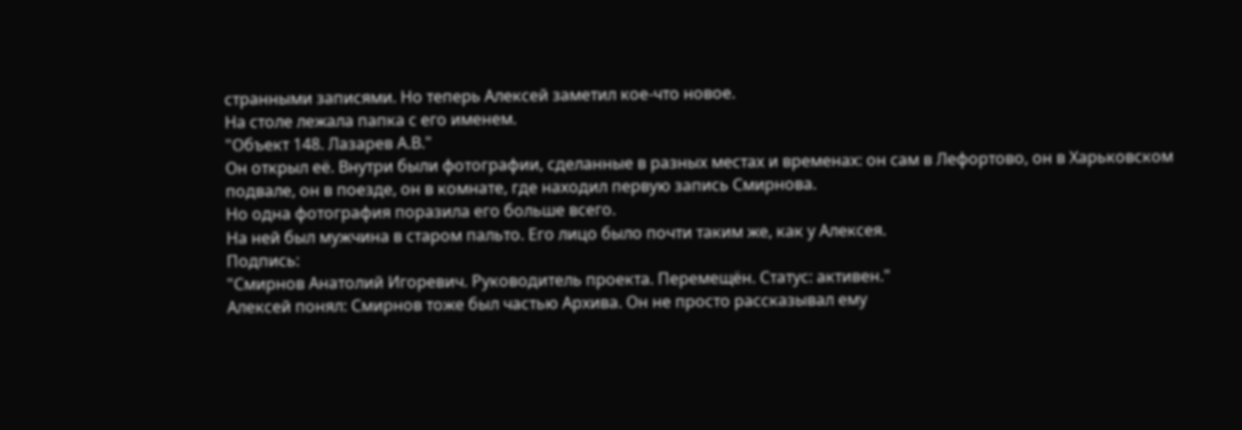странными записями. Но теперь Алексей заметил кое-что новое.
На столе лежала папка с его именем.
"Объект 148. Лазарев А.В."
Он открыл её. Внутри были фотографии, сделанные в разных местах и временах: он сам в Лефортово, он в Харьковском подвале, он в поезде, он в комнате, где находил первую запись Смирнова.
Но одна фотография поразила его больше всего.
На ней был мужчина в старом пальто. Его лицо было почти таким же, как у Алексея.
Подпись:
"Смирнов Анатолий Игоревич. Руководитель проекта. Перемещён. Статус: активен."
Алексей понял: Смирнов тоже был частью Архива. Он не просто рассказывал ему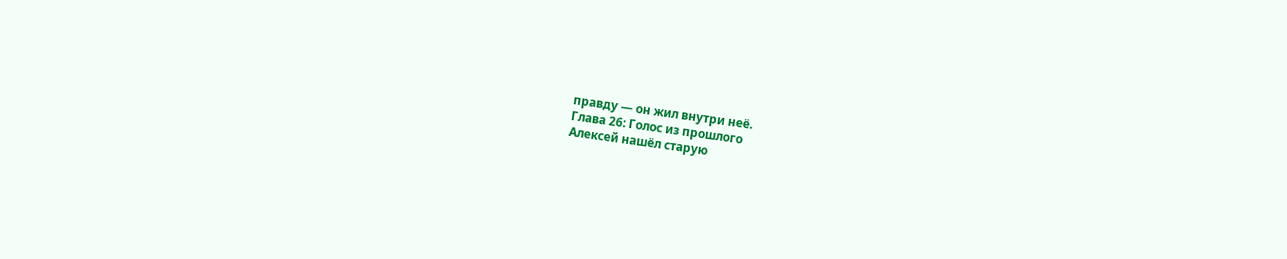правду — он жил внутри неё.
Глава 26: Голос из прошлого
Алексей нашёл старую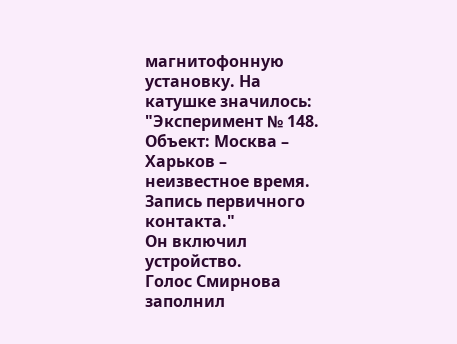магнитофонную установку. На катушке значилось:
"Эксперимент № 148. Объект: Москва – Харьков – неизвестное время. Запись первичного контакта."
Он включил устройство.
Голос Смирнова заполнил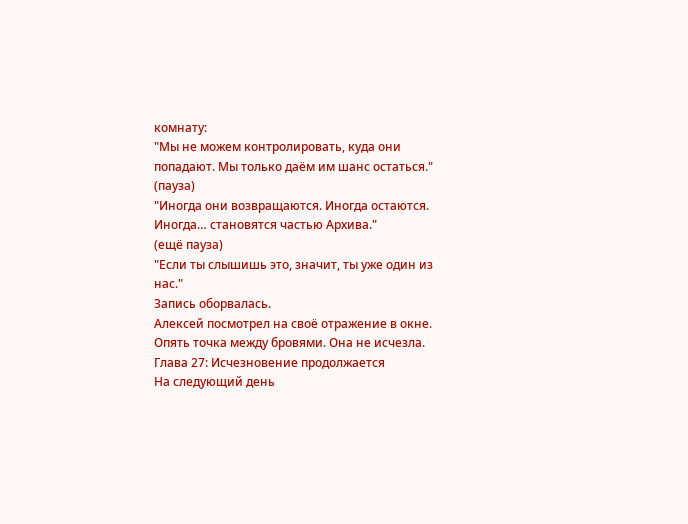комнату:
"Мы не можем контролировать, куда они попадают. Мы только даём им шанс остаться."
(пауза)
"Иногда они возвращаются. Иногда остаются. Иногда… становятся частью Архива."
(ещё пауза)
"Если ты слышишь это, значит, ты уже один из нас."
Запись оборвалась.
Алексей посмотрел на своё отражение в окне. Опять точка между бровями. Она не исчезла.
Глава 27: Исчезновение продолжается
На следующий день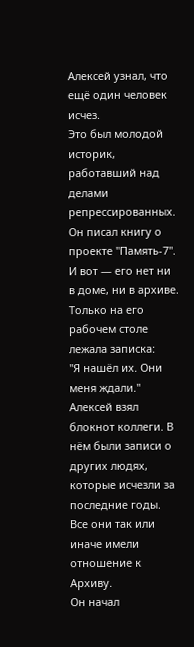Алексей узнал, что ещё один человек исчез.
Это был молодой историк, работавший над делами репрессированных. Он писал книгу о проекте "Память-7". И вот — его нет ни в доме, ни в архиве. Только на его рабочем столе лежала записка:
"Я нашёл их. Они меня ждали."
Алексей взял блокнот коллеги. В нём были записи о других людях, которые исчезли за последние годы. Все они так или иначе имели отношение к Архиву.
Он начал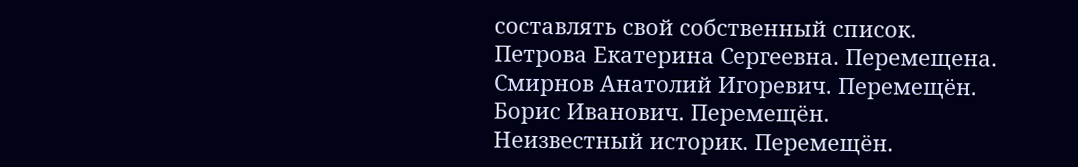составлять свой собственный список.
Петрова Екатерина Сергеевна. Перемещена.
Смирнов Анатолий Игоревич. Перемещён.
Борис Иванович. Перемещён.
Неизвестный историк. Перемещён.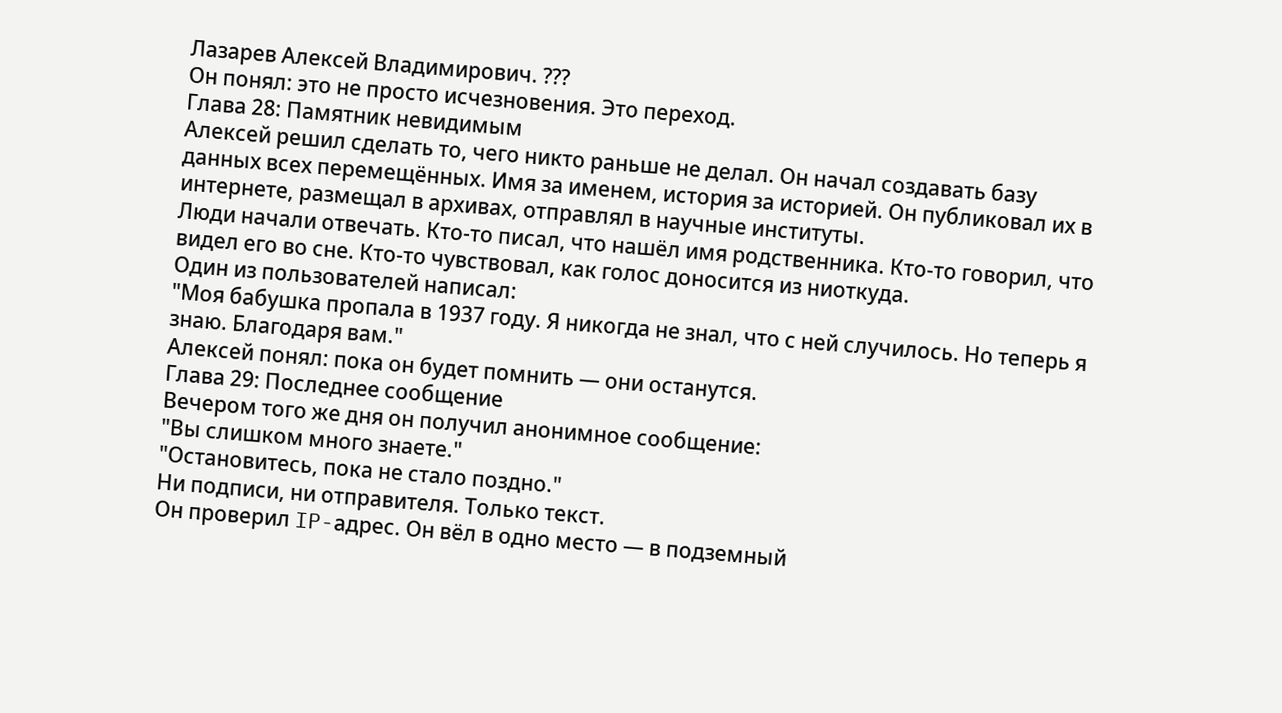Лазарев Алексей Владимирович. ???
Он понял: это не просто исчезновения. Это переход.
Глава 28: Памятник невидимым
Алексей решил сделать то, чего никто раньше не делал. Он начал создавать базу данных всех перемещённых. Имя за именем, история за историей. Он публиковал их в интернете, размещал в архивах, отправлял в научные институты.
Люди начали отвечать. Кто-то писал, что нашёл имя родственника. Кто-то говорил, что видел его во сне. Кто-то чувствовал, как голос доносится из ниоткуда.
Один из пользователей написал:
"Моя бабушка пропала в 1937 году. Я никогда не знал, что с ней случилось. Но теперь я знаю. Благодаря вам."
Алексей понял: пока он будет помнить — они останутся.
Глава 29: Последнее сообщение
Вечером того же дня он получил анонимное сообщение:
"Вы слишком много знаете."
"Остановитесь, пока не стало поздно."
Ни подписи, ни отправителя. Только текст.
Он проверил IP-адрес. Он вёл в одно место — в подземный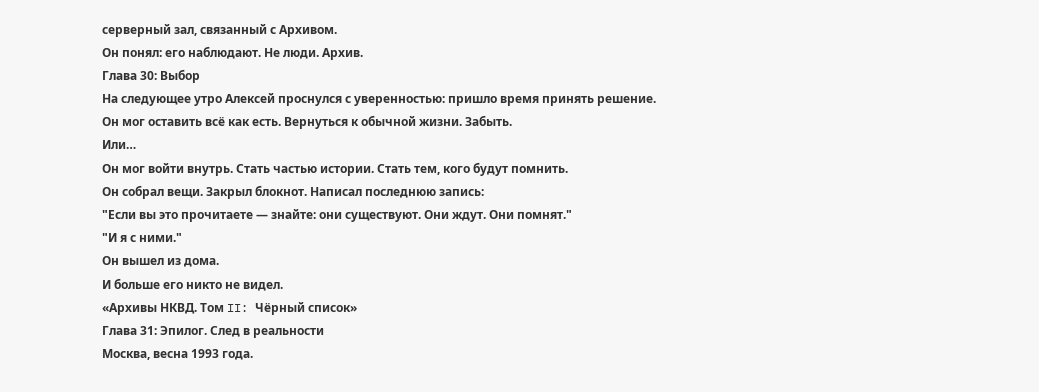серверный зал, связанный с Архивом.
Он понял: его наблюдают. Не люди. Архив.
Глава 30: Выбор
На следующее утро Алексей проснулся с уверенностью: пришло время принять решение.
Он мог оставить всё как есть. Вернуться к обычной жизни. Забыть.
Или…
Он мог войти внутрь. Стать частью истории. Стать тем, кого будут помнить.
Он собрал вещи. Закрыл блокнот. Написал последнюю запись:
"Если вы это прочитаете — знайте: они существуют. Они ждут. Они помнят."
"И я с ними."
Он вышел из дома.
И больше его никто не видел.
«Архивы НКВД. Том II: Чёрный список»
Глава 31: Эпилог. След в реальности
Москва, весна 1993 года.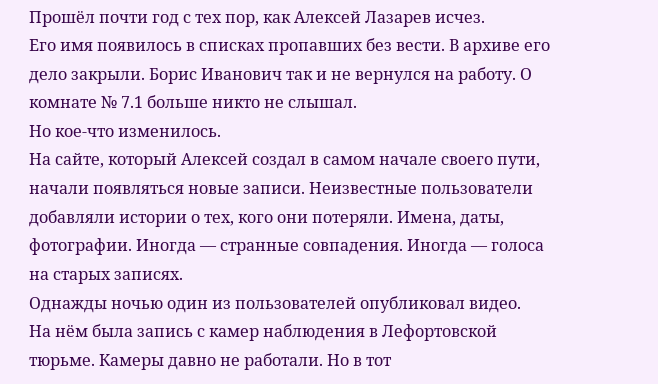Прошёл почти год с тех пор, как Алексей Лазарев исчез.
Его имя появилось в списках пропавших без вести. В архиве его дело закрыли. Борис Иванович так и не вернулся на работу. О комнате № 7.1 больше никто не слышал.
Но кое-что изменилось.
На сайте, который Алексей создал в самом начале своего пути, начали появляться новые записи. Неизвестные пользователи добавляли истории о тех, кого они потеряли. Имена, даты, фотографии. Иногда — странные совпадения. Иногда — голоса на старых записях.
Однажды ночью один из пользователей опубликовал видео.
На нём была запись с камер наблюдения в Лефортовской тюрьме. Камеры давно не работали. Но в тот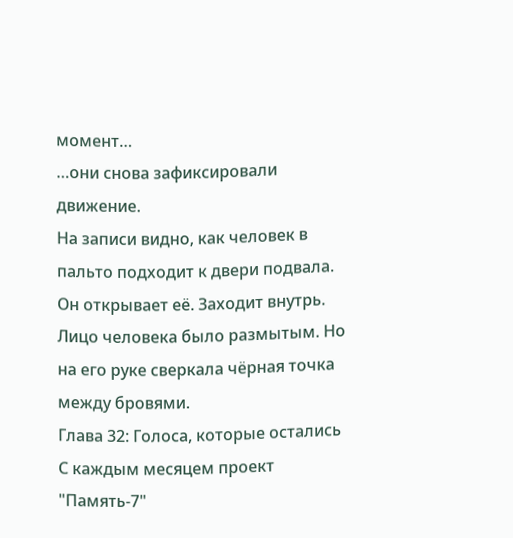момент…
…они снова зафиксировали движение.
На записи видно, как человек в пальто подходит к двери подвала. Он открывает её. Заходит внутрь.
Лицо человека было размытым. Но на его руке сверкала чёрная точка между бровями.
Глава 32: Голоса, которые остались
С каждым месяцем проект "Память-7"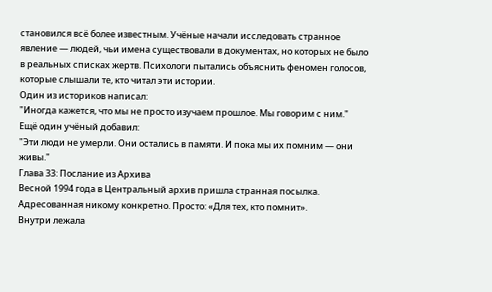становился всё более известным. Учёные начали исследовать странное явление — людей, чьи имена существовали в документах, но которых не было в реальных списках жертв. Психологи пытались объяснить феномен голосов, которые слышали те, кто читал эти истории.
Один из историков написал:
"Иногда кажется, что мы не просто изучаем прошлое. Мы говорим с ним."
Ещё один учёный добавил:
"Эти люди не умерли. Они остались в памяти. И пока мы их помним — они живы."
Глава 33: Послание из Архива
Весной 1994 года в Центральный архив пришла странная посылка. Адресованная никому конкретно. Просто: «Для тех, кто помнит».
Внутри лежала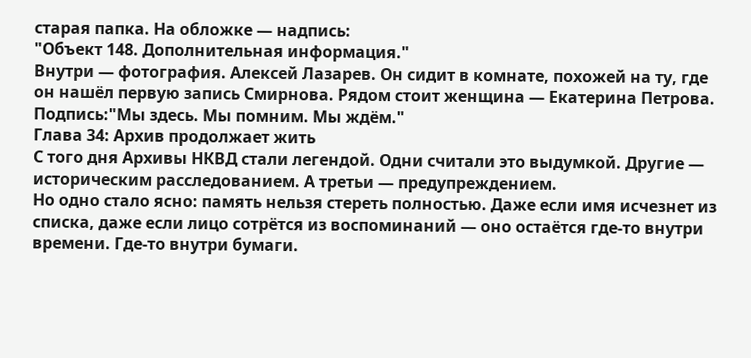старая папка. На обложке — надпись:
"Объект 148. Дополнительная информация."
Внутри — фотография. Алексей Лазарев. Он сидит в комнате, похожей на ту, где он нашёл первую запись Смирнова. Рядом стоит женщина — Екатерина Петрова.
Подпись:"Мы здесь. Мы помним. Мы ждём."
Глава 34: Архив продолжает жить
С того дня Архивы НКВД стали легендой. Одни считали это выдумкой. Другие — историческим расследованием. А третьи — предупреждением.
Но одно стало ясно: память нельзя стереть полностью. Даже если имя исчезнет из списка, даже если лицо сотрётся из воспоминаний — оно остаётся где-то внутри времени. Где-то внутри бумаги.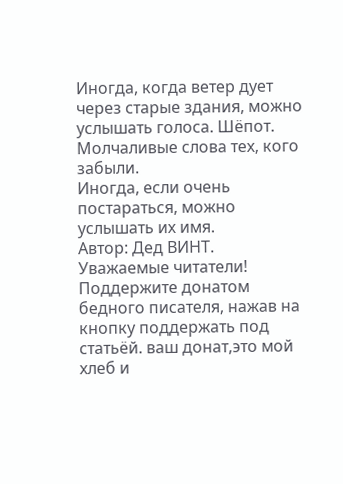Иногда, когда ветер дует через старые здания, можно услышать голоса. Шёпот. Молчаливые слова тех, кого забыли.
Иногда, если очень постараться, можно услышать их имя.
Автор: Дед ВИНТ.
Уважаемые читатели! Поддержите донатом бедного писателя, нажав на кнопку поддержать под статьёй. ваш донат,это мой хлеб и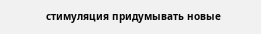стимуляция придумывать новые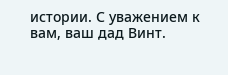истории. С уважением к вам, ваш дад Винт.